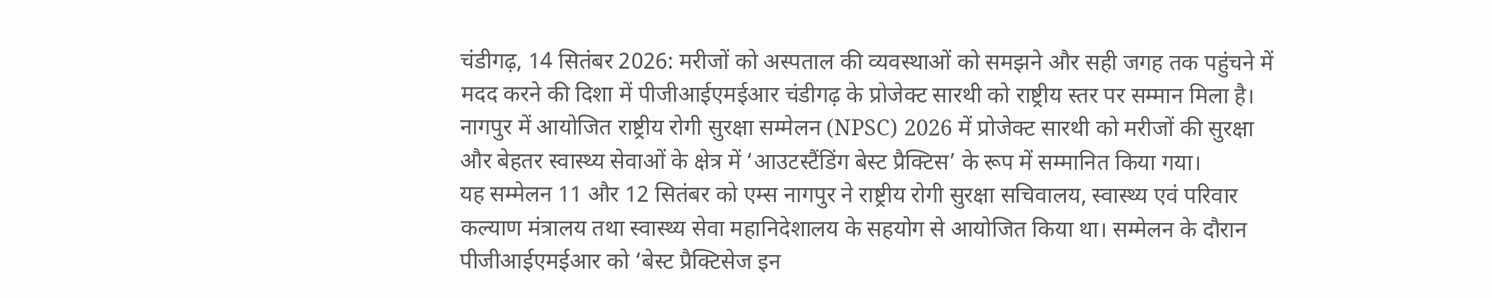चंडीगढ़, 14 सितंबर 2026: मरीजों को अस्पताल की व्यवस्थाओं को समझने और सही जगह तक पहुंचने में मदद करने की दिशा में पीजीआईएमईआर चंडीगढ़ के प्रोजेक्ट सारथी को राष्ट्रीय स्तर पर सम्मान मिला है। नागपुर में आयोजित राष्ट्रीय रोगी सुरक्षा सम्मेलन (NPSC) 2026 में प्रोजेक्ट सारथी को मरीजों की सुरक्षा और बेहतर स्वास्थ्य सेवाओं के क्षेत्र में ‘आउटस्टैंडिंग बेस्ट प्रैक्टिस’ के रूप में सम्मानित किया गया।
यह सम्मेलन 11 और 12 सितंबर को एम्स नागपुर ने राष्ट्रीय रोगी सुरक्षा सचिवालय, स्वास्थ्य एवं परिवार कल्याण मंत्रालय तथा स्वास्थ्य सेवा महानिदेशालय के सहयोग से आयोजित किया था। सम्मेलन के दौरान पीजीआईएमईआर को ‘बेस्ट प्रैक्टिसेज इन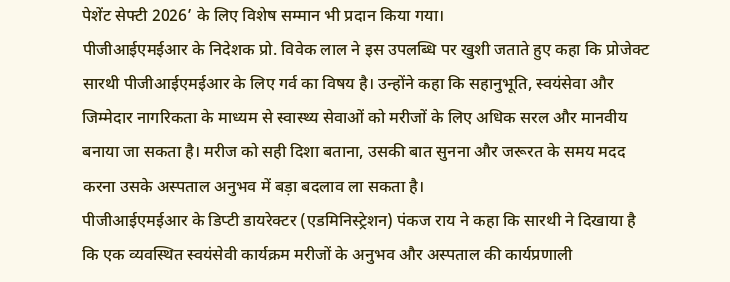पेशेंट सेफ्टी 2026’ के लिए विशेष सम्मान भी प्रदान किया गया।
पीजीआईएमईआर के निदेशक प्रो. विवेक लाल ने इस उपलब्धि पर खुशी जताते हुए कहा कि प्रोजेक्ट सारथी पीजीआईएमईआर के लिए गर्व का विषय है। उन्होंने कहा कि सहानुभूति, स्वयंसेवा और जिम्मेदार नागरिकता के माध्यम से स्वास्थ्य सेवाओं को मरीजों के लिए अधिक सरल और मानवीय बनाया जा सकता है। मरीज को सही दिशा बताना, उसकी बात सुनना और जरूरत के समय मदद करना उसके अस्पताल अनुभव में बड़ा बदलाव ला सकता है।
पीजीआईएमईआर के डिप्टी डायरेक्टर (एडमिनिस्ट्रेशन) पंकज राय ने कहा कि सारथी ने दिखाया है कि एक व्यवस्थित स्वयंसेवी कार्यक्रम मरीजों के अनुभव और अस्पताल की कार्यप्रणाली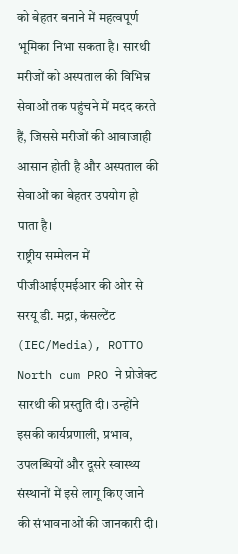को बेहतर बनाने में महत्वपूर्ण भूमिका निभा सकता है। सारथी मरीजों को अस्पताल की विभिन्न सेवाओं तक पहुंचने में मदद करते हैं, जिससे मरीजों की आवाजाही आसान होती है और अस्पताल की सेवाओं का बेहतर उपयोग हो पाता है।
राष्ट्रीय सम्मेलन में पीजीआईएमईआर की ओर से सरयू डी. मद्रा, कंसल्टेंट (IEC/Media), ROTTO North cum PRO ने प्रोजेक्ट सारथी की प्रस्तुति दी। उन्होंने इसकी कार्यप्रणाली, प्रभाव, उपलब्धियों और दूसरे स्वास्थ्य संस्थानों में इसे लागू किए जाने की संभावनाओं की जानकारी दी।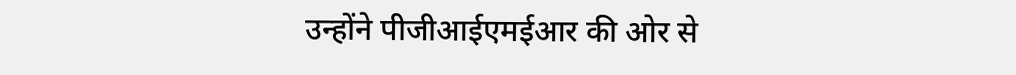उन्होंने पीजीआईएमईआर की ओर से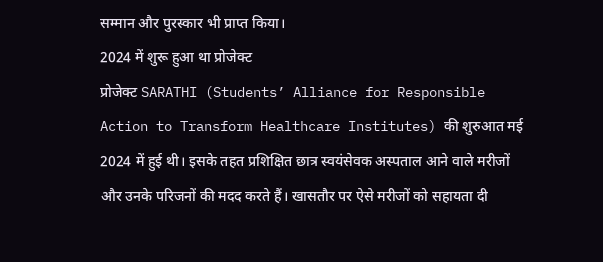सम्मान और पुरस्कार भी प्राप्त किया।
2024 में शुरू हुआ था प्रोजेक्ट
प्रोजेक्ट SARATHI (Students’ Alliance for Responsible Action to Transform Healthcare Institutes) की शुरुआत मई 2024 में हुई थी। इसके तहत प्रशिक्षित छात्र स्वयंसेवक अस्पताल आने वाले मरीजों और उनके परिजनों की मदद करते हैं। खासतौर पर ऐसे मरीजों को सहायता दी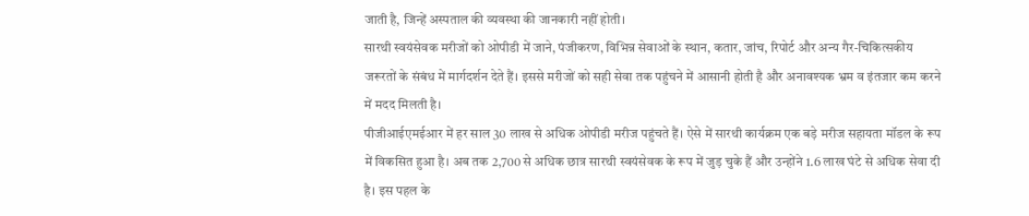जाती है, जिन्हें अस्पताल की व्यवस्था की जानकारी नहीं होती।
सारथी स्वयंसेवक मरीजों को ओपीडी में जाने, पंजीकरण, विभिन्न सेवाओं के स्थान, कतार, जांच, रिपोर्ट और अन्य गैर-चिकित्सकीय जरूरतों के संबंध में मार्गदर्शन देते हैं। इससे मरीजों को सही सेवा तक पहुंचने में आसानी होती है और अनावश्यक भ्रम व इंतजार कम करने में मदद मिलती है।
पीजीआईएमईआर में हर साल 30 लाख से अधिक ओपीडी मरीज पहुंचते हैं। ऐसे में सारथी कार्यक्रम एक बड़े मरीज सहायता मॉडल के रूप में विकसित हुआ है। अब तक 2,700 से अधिक छात्र सारथी स्वयंसेवक के रूप में जुड़ चुके हैं और उन्होंने 1.6 लाख घंटे से अधिक सेवा दी है। इस पहल के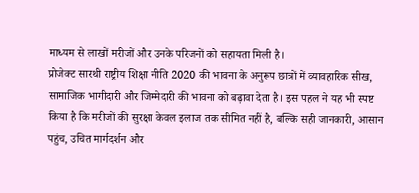माध्यम से लाखों मरीजों और उनके परिजनों को सहायता मिली है।
प्रोजेक्ट सारथी राष्ट्रीय शिक्षा नीति 2020 की भावना के अनुरूप छात्रों में व्यावहारिक सीख, सामाजिक भागीदारी और जिम्मेदारी की भावना को बढ़ावा देता है। इस पहल ने यह भी स्पष्ट किया है कि मरीजों की सुरक्षा केवल इलाज तक सीमित नहीं है, बल्कि सही जानकारी, आसान पहुंच, उचित मार्गदर्शन और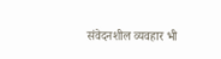संवेदनशील व्यवहार भी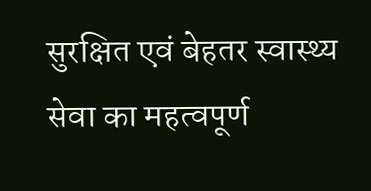सुरक्षित एवं बेहतर स्वास्थ्य सेवा का महत्वपूर्ण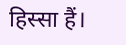हिस्सा हैं।